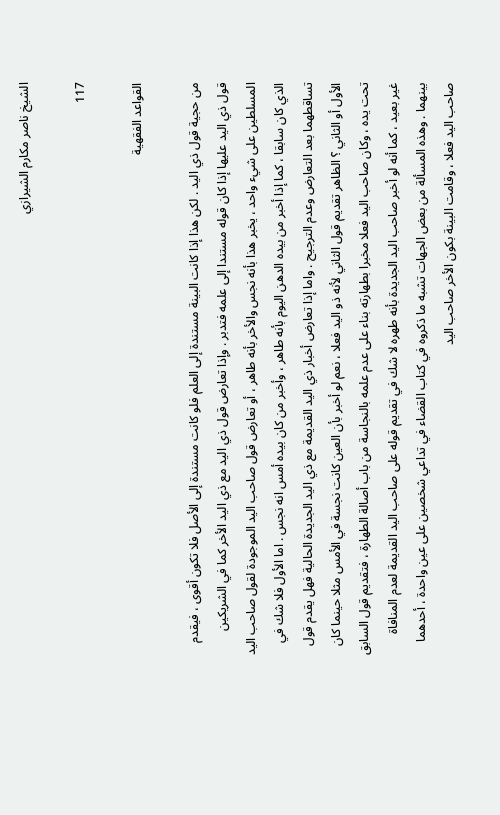الشيخ ناصر مكارم الشيرازي

117

القواعد الفقهية

من حجية قول ذي اليد . لكن هذا إذا كانت البينة مستندة إلى العلم فلو كانت مستندة إلى الأصل فلا تكون أقوى ، فيقدم قول ذي اليد عليها إذا كان قوله مستندا إلى علمه فتدبر . وإذا تعارض قول ذي اليد مع ذي اليد الأخر كما في الشريكين المسلطين على شيء واحد ، يخبر هذا بأنه نجس والأخر بأنه طاهر ، أو تعارض قول صاحب اليد الموجودة لقول صاحب اليد الذي كان سابقا ، كما إذا أخبر من بيده الدهن اليوم بأنه طاهر ، وأخبر من كان بيده أمس انه نجس . اما الأول فلا شك في تساقطهما بعد التعارض وعدم الترجيح . واما إذا تعارض أخبار ذي اليد القديمة مع ذي اليد الجديدة الحالية فهل يقدم قول الأول أو الثاني ؟ الظاهر تقديم قول الثاني لأنه ذو اليد فعلا ، نعم لو أخبر بأن العين كانت نجسة في الأمس مثلا حينما كان تحت يده ، وكان صاحب اليد فعلا مخبرا بطهارته بناء على عدم علمه بالنجاسة من باب أصالة الطهارة ، فتقديم قول السابق غير بعيد ، كما أنه لو أخبر صاحب اليد الجديدة بأنه طهره لا شك في تقديم قوله على صاحب اليد القديمة لعدم المنافاة بينهما . وهذه المسألة من بعض الجهات تشبه ما ذكروه في كتاب القضاء في تداعي شخصين على عين واحدة ، أحدهما صاحب اليد فعلا ، وقامت البينة بكون الأخر صاحب اليد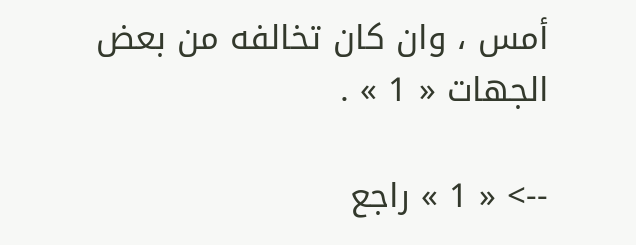أمس ، وان كان تخالفه من بعض الجهات « 1 » .

--> « 1 » راجع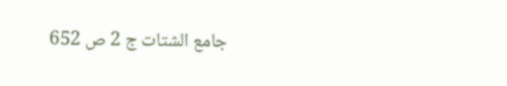جامع الشتات ج 2 ص 652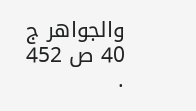والجواهر ج 40 ص 452 .